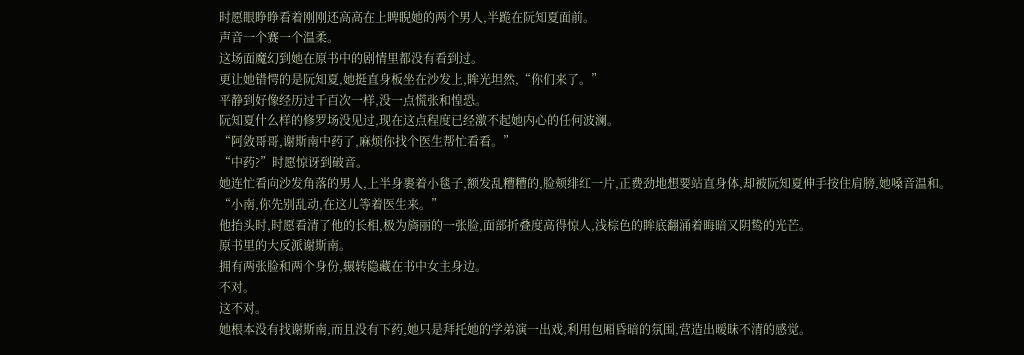时愿眼睁睁看着刚刚还高高在上睥睨她的两个男人,半跪在阮知夏面前。
声音一个赛一个温柔。
这场面魔幻到她在原书中的剧情里都没有看到过。
更让她错愕的是阮知夏,她挺直身板坐在沙发上,眸光坦然,“你们来了。”
平静到好像经历过千百次一样,没一点慌张和惶恐。
阮知夏什么样的修罗场没见过,现在这点程度已经激不起她内心的任何波澜。
“阿敛哥哥,谢斯南中药了,麻烦你找个医生帮忙看看。”
“中药?”时愿惊讶到破音。
她连忙看向沙发角落的男人,上半身裹着小毯子,额发乱糟糟的,脸颊绯红一片,正费劲地想要站直身体,却被阮知夏伸手按住肩膀,她嗓音温和。
“小南,你先别乱动,在这儿等着医生来。”
他抬头时,时愿看清了他的长相,极为旖丽的一张脸,面部折叠度高得惊人,浅棕色的眸底翻涌着晦暗又阴鸷的光芒。
原书里的大反派谢斯南。
拥有两张脸和两个身份,辗转隐藏在书中女主身边。
不对。
这不对。
她根本没有找谢斯南,而且没有下药,她只是拜托她的学弟演一出戏,利用包厢昏暗的氛围,营造出暧昧不清的感觉。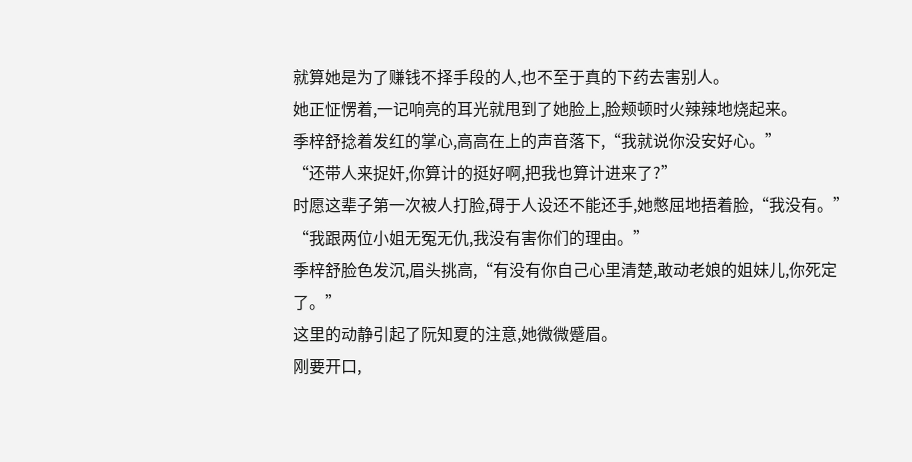就算她是为了赚钱不择手段的人,也不至于真的下药去害别人。
她正怔愣着,一记响亮的耳光就甩到了她脸上,脸颊顿时火辣辣地烧起来。
季梓舒捻着发红的掌心,高高在上的声音落下,“我就说你没安好心。”
“还带人来捉奸,你算计的挺好啊,把我也算计进来了?”
时愿这辈子第一次被人打脸,碍于人设还不能还手,她憋屈地捂着脸,“我没有。”
“我跟两位小姐无冤无仇,我没有害你们的理由。”
季梓舒脸色发沉,眉头挑高,“有没有你自己心里清楚,敢动老娘的姐妹儿,你死定了。”
这里的动静引起了阮知夏的注意,她微微蹙眉。
刚要开口,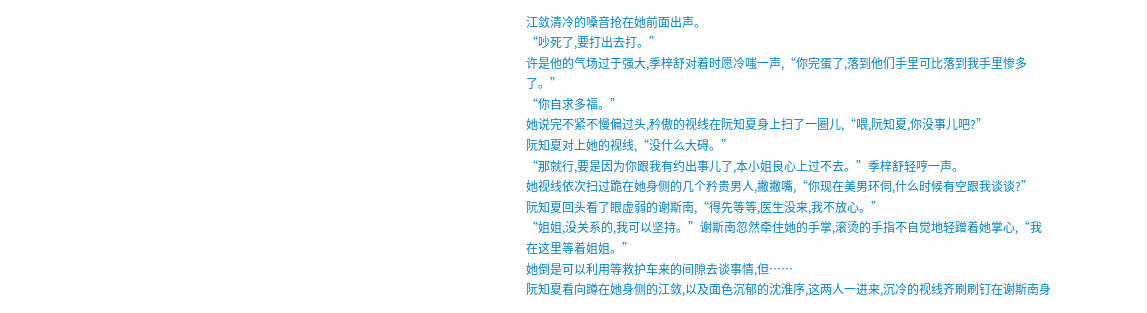江敛清冷的嗓音抢在她前面出声。
“吵死了,要打出去打。”
许是他的气场过于强大,季梓舒对着时愿冷嗤一声,“你完蛋了,落到他们手里可比落到我手里惨多了。”
“你自求多福。”
她说完不紧不慢偏过头,矜傲的视线在阮知夏身上扫了一圈儿,“喂,阮知夏,你没事儿吧?”
阮知夏对上她的视线,“没什么大碍。”
“那就行,要是因为你跟我有约出事儿了,本小姐良心上过不去。”季梓舒轻哼一声。
她视线依次扫过跪在她身侧的几个矜贵男人,撇撇嘴,“你现在美男环伺,什么时候有空跟我谈谈?”
阮知夏回头看了眼虚弱的谢斯南,“得先等等,医生没来,我不放心。”
“姐姐,没关系的,我可以坚持。”谢斯南忽然牵住她的手掌,滚烫的手指不自觉地轻蹭着她掌心,“我在这里等着姐姐。”
她倒是可以利用等救护车来的间隙去谈事情,但……
阮知夏看向蹲在她身侧的江敛,以及面色沉郁的沈淮序,这两人一进来,沉冷的视线齐刷刷钉在谢斯南身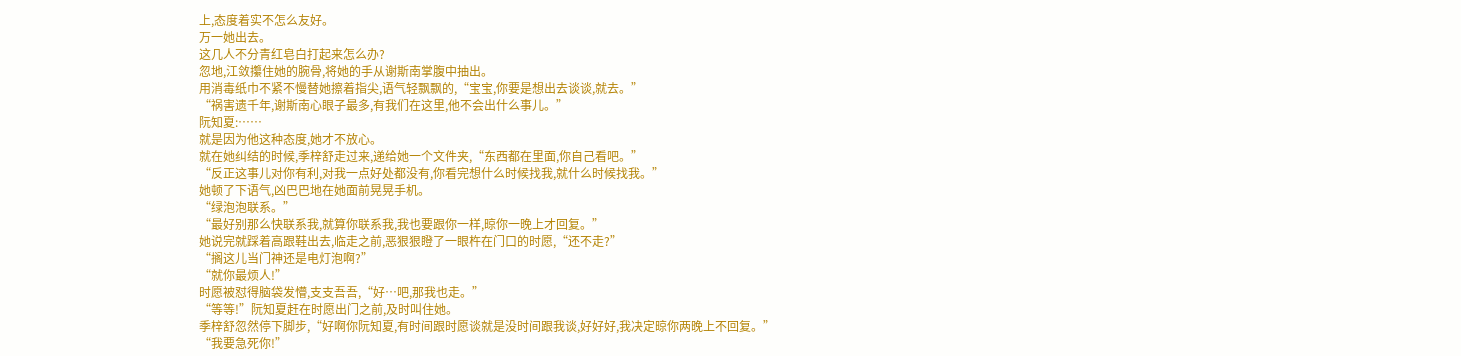上,态度着实不怎么友好。
万一她出去。
这几人不分青红皂白打起来怎么办?
忽地,江敛攥住她的腕骨,将她的手从谢斯南掌腹中抽出。
用消毒纸巾不紧不慢替她擦着指尖,语气轻飘飘的,“宝宝,你要是想出去谈谈,就去。”
“祸害遗千年,谢斯南心眼子最多,有我们在这里,他不会出什么事儿。”
阮知夏:……
就是因为他这种态度,她才不放心。
就在她纠结的时候,季梓舒走过来,递给她一个文件夹,“东西都在里面,你自己看吧。”
“反正这事儿对你有利,对我一点好处都没有,你看完想什么时候找我,就什么时候找我。”
她顿了下语气,凶巴巴地在她面前晃晃手机。
“绿泡泡联系。”
“最好别那么快联系我,就算你联系我,我也要跟你一样,晾你一晚上才回复。”
她说完就踩着高跟鞋出去,临走之前,恶狠狠瞪了一眼杵在门口的时愿,“还不走?”
“搁这儿当门神还是电灯泡啊?”
“就你最烦人!”
时愿被怼得脑袋发懵,支支吾吾,“好…吧,那我也走。”
“等等!”阮知夏赶在时愿出门之前,及时叫住她。
季梓舒忽然停下脚步,“好啊你阮知夏,有时间跟时愿谈就是没时间跟我谈,好好好,我决定晾你两晚上不回复。”
“我要急死你!”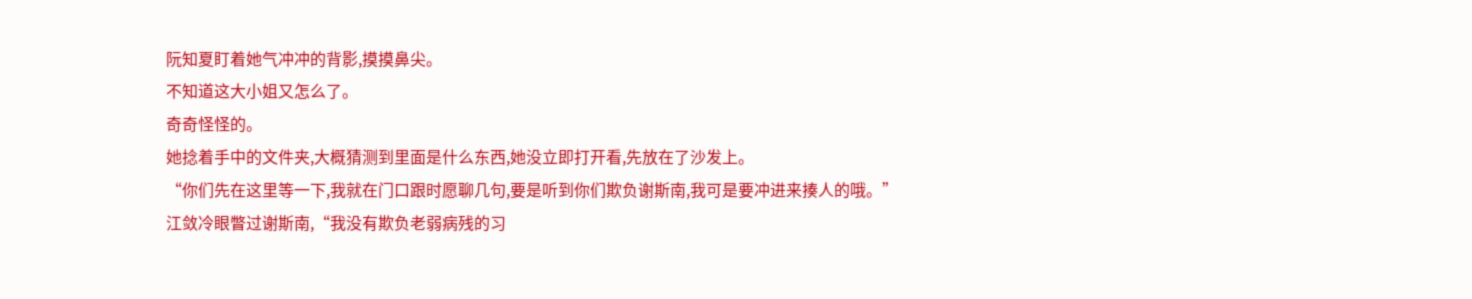阮知夏盯着她气冲冲的背影,摸摸鼻尖。
不知道这大小姐又怎么了。
奇奇怪怪的。
她捻着手中的文件夹,大概猜测到里面是什么东西,她没立即打开看,先放在了沙发上。
“你们先在这里等一下,我就在门口跟时愿聊几句,要是听到你们欺负谢斯南,我可是要冲进来揍人的哦。”
江敛冷眼瞥过谢斯南,“我没有欺负老弱病残的习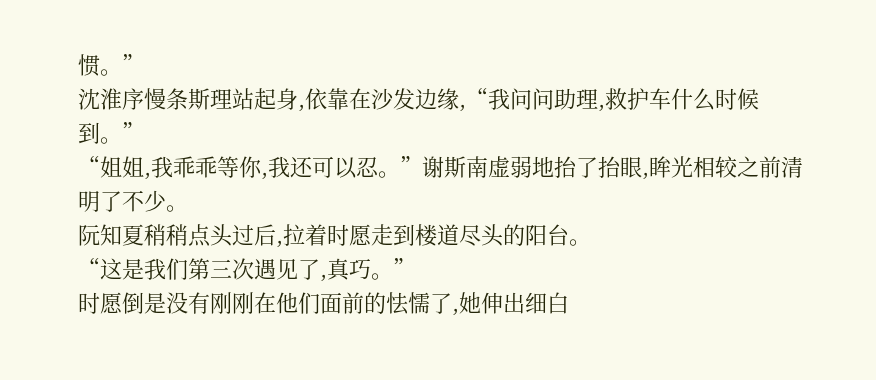惯。”
沈淮序慢条斯理站起身,依靠在沙发边缘,“我问问助理,救护车什么时候到。”
“姐姐,我乖乖等你,我还可以忍。”谢斯南虚弱地抬了抬眼,眸光相较之前清明了不少。
阮知夏稍稍点头过后,拉着时愿走到楼道尽头的阳台。
“这是我们第三次遇见了,真巧。”
时愿倒是没有刚刚在他们面前的怯懦了,她伸出细白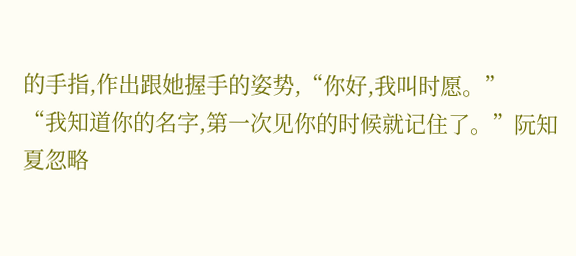的手指,作出跟她握手的姿势,“你好,我叫时愿。”
“我知道你的名字,第一次见你的时候就记住了。”阮知夏忽略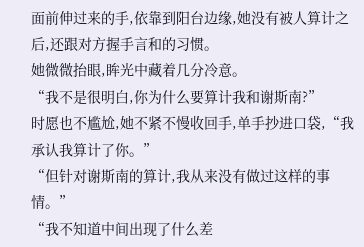面前伸过来的手,依靠到阳台边缘,她没有被人算计之后,还跟对方握手言和的习惯。
她微微抬眼,眸光中藏着几分冷意。
“我不是很明白,你为什么要算计我和谢斯南?”
时愿也不尴尬,她不紧不慢收回手,单手抄进口袋,“我承认我算计了你。”
“但针对谢斯南的算计,我从来没有做过这样的事情。”
“我不知道中间出现了什么差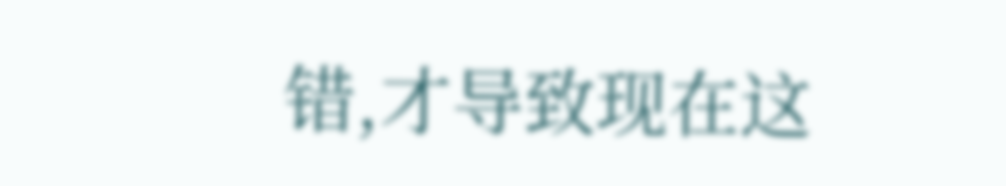错,才导致现在这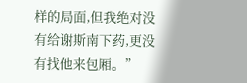样的局面,但我绝对没有给谢斯南下药,更没有找他来包厢。”